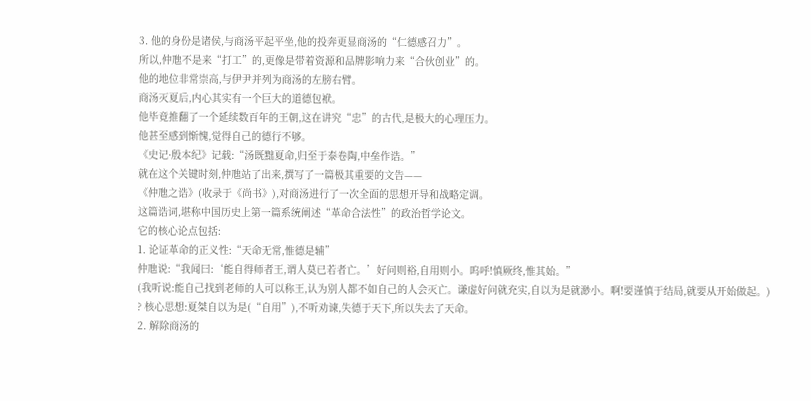3. 他的身份是诸侯,与商汤平起平坐,他的投奔更显商汤的“仁德感召力”。
所以,仲虺不是来“打工”的,更像是带着资源和品牌影响力来“合伙创业”的。
他的地位非常崇高,与伊尹并列为商汤的左膀右臂。
商汤灭夏后,内心其实有一个巨大的道德包袱。
他毕竟推翻了一个延续数百年的王朝,这在讲究“忠”的古代,是极大的心理压力。
他甚至感到惭愧,觉得自己的德行不够。
《史记·殷本纪》记载:“汤既黜夏命,归至于泰卷陶,中垒作诰。”
就在这个关键时刻,仲虺站了出来,撰写了一篇极其重要的文告——
《仲虺之诰》(收录于《尚书》),对商汤进行了一次全面的思想开导和战略定调。
这篇诰词,堪称中国历史上第一篇系统阐述“革命合法性”的政治哲学论文。
它的核心论点包括:
1. 论证革命的正义性:“天命无常,惟德是辅”
仲虺说:“我闻曰:‘能自得师者王,谓人莫已若者亡。’好问则裕,自用则小。呜呼!慎厥终,惟其始。”
(我听说:能自己找到老师的人可以称王,认为别人都不如自己的人会灭亡。谦虚好问就充实,自以为是就渺小。啊!要谨慎于结局,就要从开始做起。)
? 核心思想:夏桀自以为是(“自用”),不听劝谏,失德于天下,所以失去了天命。
2. 解除商汤的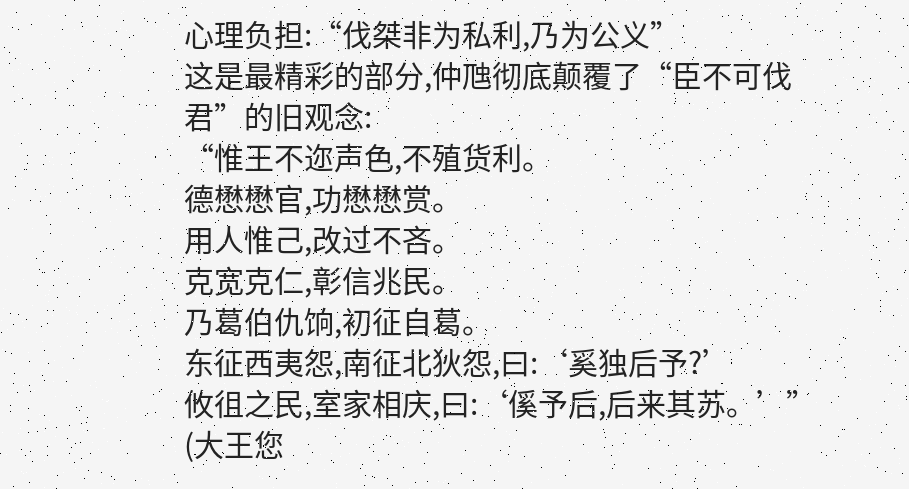心理负担:“伐桀非为私利,乃为公义”
这是最精彩的部分,仲虺彻底颠覆了“臣不可伐君”的旧观念:
“惟王不迩声色,不殖货利。
德懋懋官,功懋懋赏。
用人惟己,改过不吝。
克宽克仁,彰信兆民。
乃葛伯仇饷,初征自葛。
东征西夷怨,南征北狄怨,曰:‘奚独后予?’
攸徂之民,室家相庆,曰:‘傒予后,后来其苏。’”
(大王您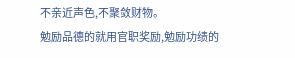不亲近声色,不聚敛财物。
勉励品德的就用官职奖励,勉励功绩的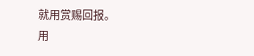就用赏赐回报。
用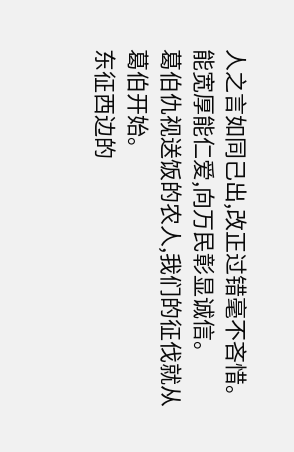人之言如同己出,改正过错毫不吝惜。
能宽厚能仁爱,向万民彰显诚信。
葛伯仇视送饭的农人,我们的征伐就从葛伯开始。
东征西边的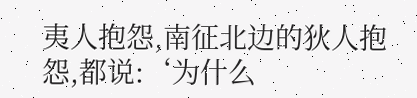夷人抱怨,南征北边的狄人抱怨,都说:‘为什么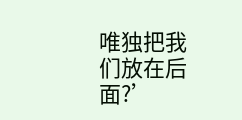唯独把我们放在后面?’